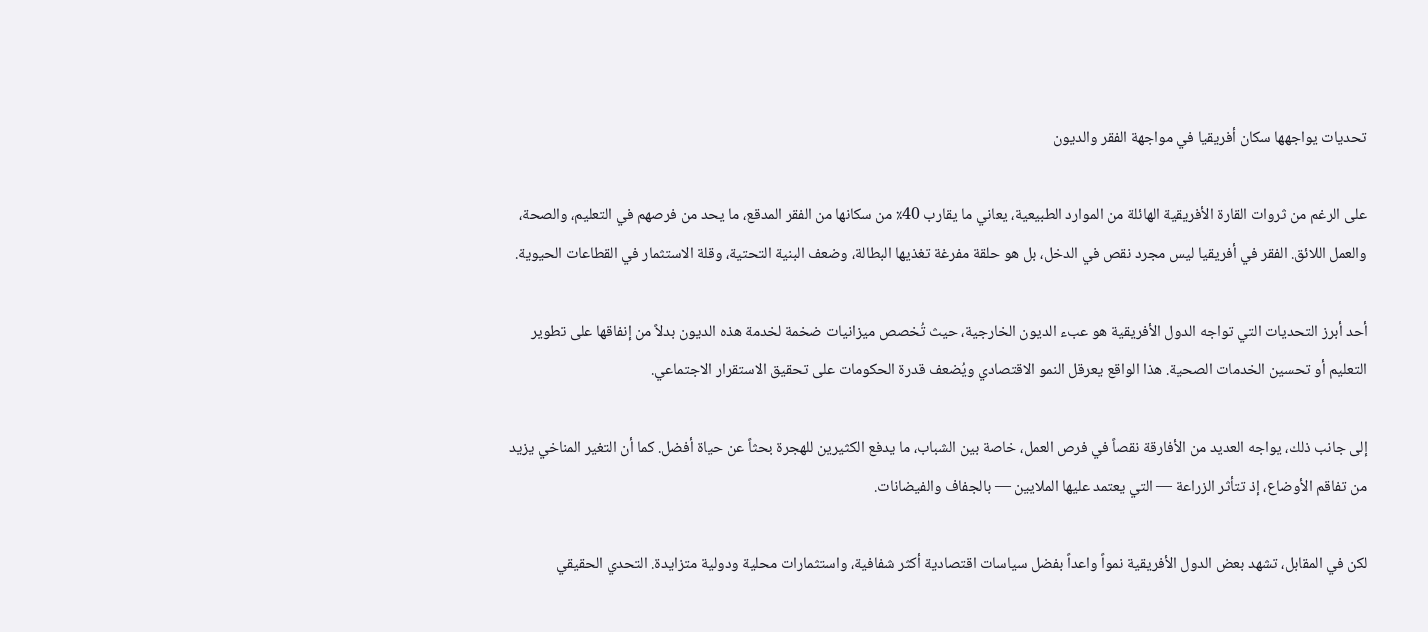تحديات يواجهها سكان أفريقيا في مواجهة الفقر والديون

على الرغم من ثروات القارة الأفريقية الهائلة من الموارد الطبيعية، يعاني ما يقارب 40٪ من سكانها من الفقر المدقع، ما يحد من فرصهم في التعليم، والصحة، والعمل اللائق. الفقر في أفريقيا ليس مجرد نقص في الدخل، بل هو حلقة مفرغة تغذيها البطالة، وضعف البنية التحتية، وقلة الاستثمار في القطاعات الحيوية.

أحد أبرز التحديات التي تواجه الدول الأفريقية هو عبء الديون الخارجية، حيث تُخصص ميزانيات ضخمة لخدمة هذه الديون بدلاً من إنفاقها على تطوير التعليم أو تحسين الخدمات الصحية. هذا الواقع يعرقل النمو الاقتصادي ويُضعف قدرة الحكومات على تحقيق الاستقرار الاجتماعي.

إلى جانب ذلك، يواجه العديد من الأفارقة نقصاً في فرص العمل، خاصة بين الشباب، ما يدفع الكثيرين للهجرة بحثاً عن حياة أفضل. كما أن التغير المناخي يزيد من تفاقم الأوضاع، إذ تتأثر الزراعة — التي يعتمد عليها الملايين — بالجفاف والفيضانات.

لكن في المقابل، تشهد بعض الدول الأفريقية نمواً واعداً بفضل سياسات اقتصادية أكثر شفافية، واستثمارات محلية ودولية متزايدة. التحدي الحقيقي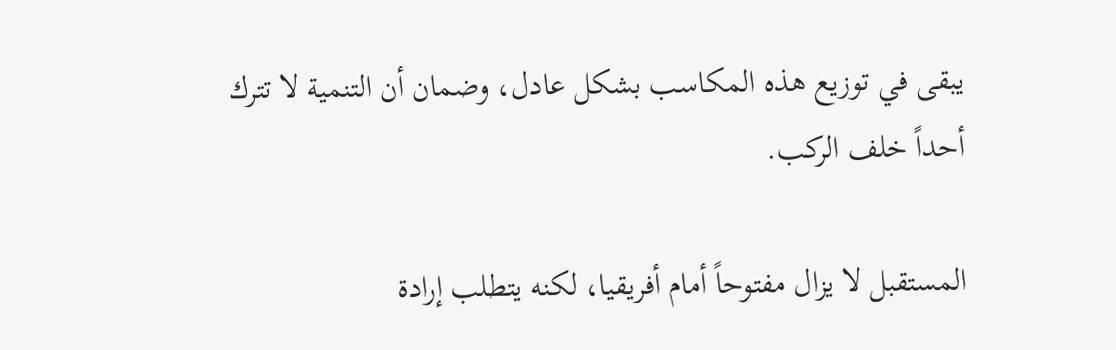يبقى في توزيع هذه المكاسب بشكل عادل، وضمان أن التنمية لا تترك أحداً خلف الركب.

المستقبل لا يزال مفتوحاً أمام أفريقيا، لكنه يتطلب إرادة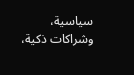سياسية، وشراكات ذكية،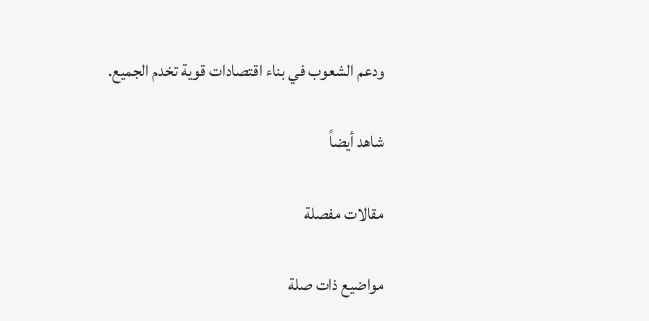ودعم الشعوب في بناء اقتصادات قوية تخدم الجميع.

شاهد أيضاً

مقالات مفصلة

مواضيع ذات صلة